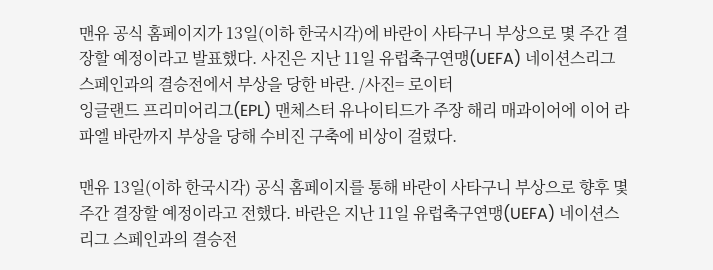맨유 공식 홈페이지가 13일(이하 한국시각)에 바란이 사타구니 부상으로 몇 주간 결장할 예정이라고 발표했다. 사진은 지난 11일 유럽축구연맹(UEFA) 네이션스리그 스페인과의 결승전에서 부상을 당한 바란. /사진= 로이터
잉글랜드 프리미어리그(EPL) 맨체스터 유나이티드가 주장 해리 매과이어에 이어 라파엘 바란까지 부상을 당해 수비진 구축에 비상이 걸렸다.

맨유 13일(이하 한국시각) 공식 홈페이지를 통해 바란이 사타구니 부상으로 향후 몇 주간 결장할 예정이라고 전했다. 바란은 지난 11일 유럽축구연맹(UEFA) 네이션스리그 스페인과의 결승전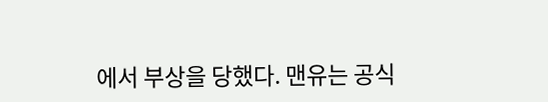에서 부상을 당했다. 맨유는 공식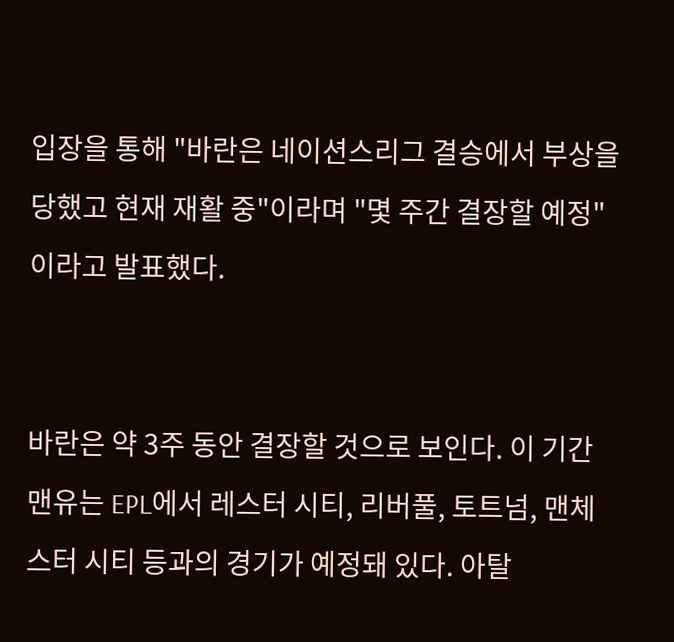입장을 통해 "바란은 네이션스리그 결승에서 부상을 당했고 현재 재활 중"이라며 "몇 주간 결장할 예정"이라고 발표했다.


바란은 약 3주 동안 결장할 것으로 보인다. 이 기간 맨유는 EPL에서 레스터 시티, 리버풀, 토트넘, 맨체스터 시티 등과의 경기가 예정돼 있다. 아탈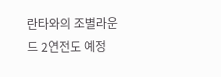란타와의 조별라운드 2연전도 예정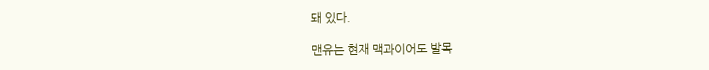돼 있다.

맨유는 현재 맥과이어도 발목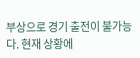부상으로 경기 출전이 불가능다. 현재 상황에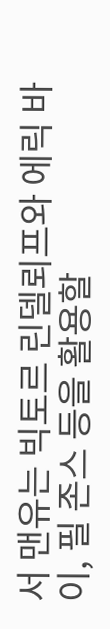서 맨유는 빅토르 린델뢰프와 에릭 바이, 필 존스 등을 활용할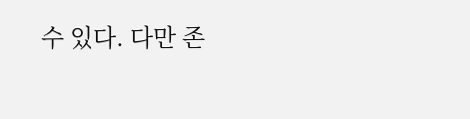수 있다. 다만 존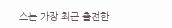스는 가장 최근 출전한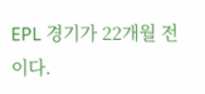EPL 경기가 22개월 전이다.